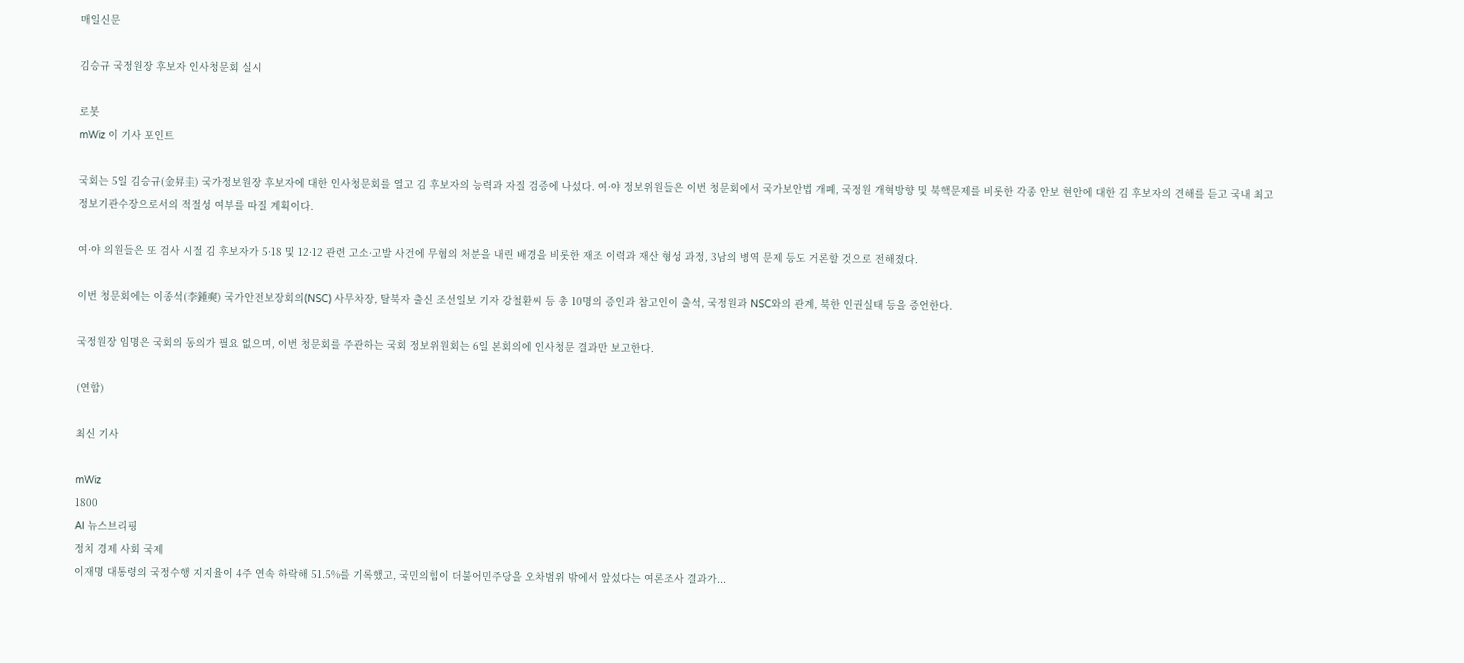매일신문

김승규 국정원장 후보자 인사청문회 실시

로봇
mWiz 이 기사 포인트

국회는 5일 김승규(金昇圭) 국가정보원장 후보자에 대한 인사청문회를 열고 김 후보자의 능력과 자질 검증에 나섰다. 여·야 정보위원들은 이번 청문회에서 국가보안법 개폐, 국정원 개혁방향 및 북핵문제를 비롯한 각종 안보 현안에 대한 김 후보자의 견해를 듣고 국내 최고 정보기관수장으로서의 적절성 여부를 따질 계획이다.

여·야 의원들은 또 검사 시절 김 후보자가 5·18 및 12·12 관련 고소·고발 사건에 무혐의 처분을 내린 배경을 비롯한 재조 이력과 재산 형성 과정, 3남의 병역 문제 등도 거론할 것으로 전해졌다.

이번 청문회에는 이종석(李鍾奭) 국가안전보장회의(NSC) 사무차장, 탈북자 출신 조선일보 기자 강철환씨 등 총 10명의 증인과 참고인이 출석, 국정원과 NSC와의 관계, 북한 인권실태 등을 증언한다.

국정원장 임명은 국회의 동의가 필요 없으며, 이번 청문회를 주관하는 국회 정보위원회는 6일 본회의에 인사청문 결과만 보고한다.

(연합)

최신 기사

mWiz
1800
AI 뉴스브리핑
정치 경제 사회 국제
이재명 대통령의 국정수행 지지율이 4주 연속 하락해 51.5%를 기록했고, 국민의힘이 더불어민주당을 오차범위 밖에서 앞섰다는 여론조사 결과가...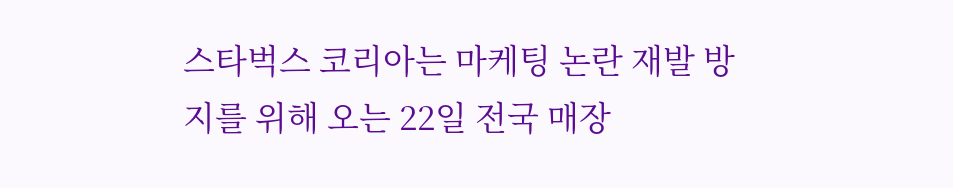스타벅스 코리아는 마케팅 논란 재발 방지를 위해 오는 22일 전국 매장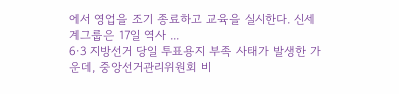에서 영업을 조기 종료하고 교육을 실시한다. 신세계그룹은 17일 역사 ...
6·3 지방선거 당일 투표용지 부족 사태가 발생한 가운데, 중앙선거관리위원회 비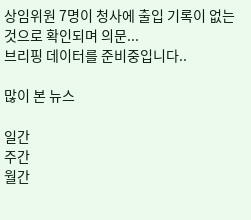상임위원 7명이 청사에 출입 기록이 없는 것으로 확인되며 의문...
브리핑 데이터를 준비중입니다..

많이 본 뉴스

일간
주간
월간